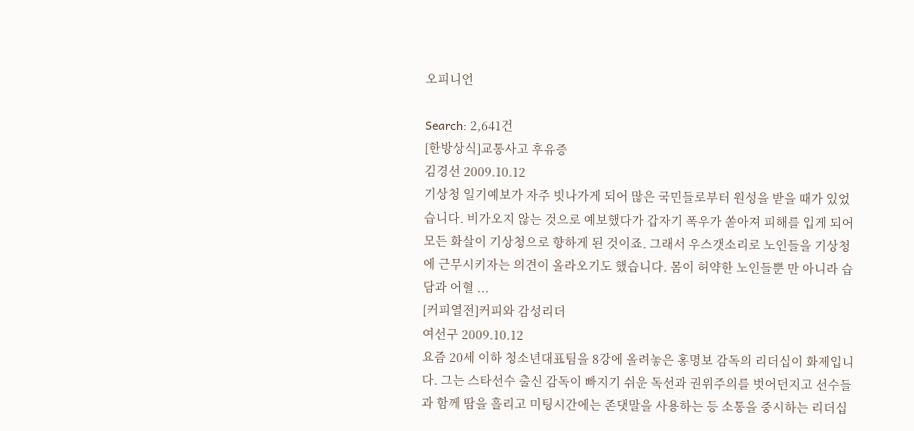오피니언

Search: 2,641건
[한방상식]교통사고 후유증
김경선 2009.10.12
기상청 일기예보가 자주 빗나가게 되어 많은 국민들로부터 원성을 받을 때가 있었습니다. 비가오지 않는 것으로 예보했다가 갑자기 폭우가 쏟아져 피해를 입게 되어 모든 화살이 기상청으로 향하게 된 것이죠. 그래서 우스갯소리로 노인들을 기상청에 근무시키자는 의견이 올라오기도 했습니다. 몸이 허약한 노인들뿐 만 아니라 습담과 어혈 ...
[커피열전]커피와 감성리더
여선구 2009.10.12
요즘 20세 이하 청소년대표팀을 8강에 올려놓은 홍명보 감독의 리더십이 화제입니다. 그는 스타선수 출신 감독이 빠지기 쉬운 독선과 권위주의를 벗어던지고 선수들과 함께 땀을 흘리고 미팅시간에는 존댓말을 사용하는 등 소통을 중시하는 리더십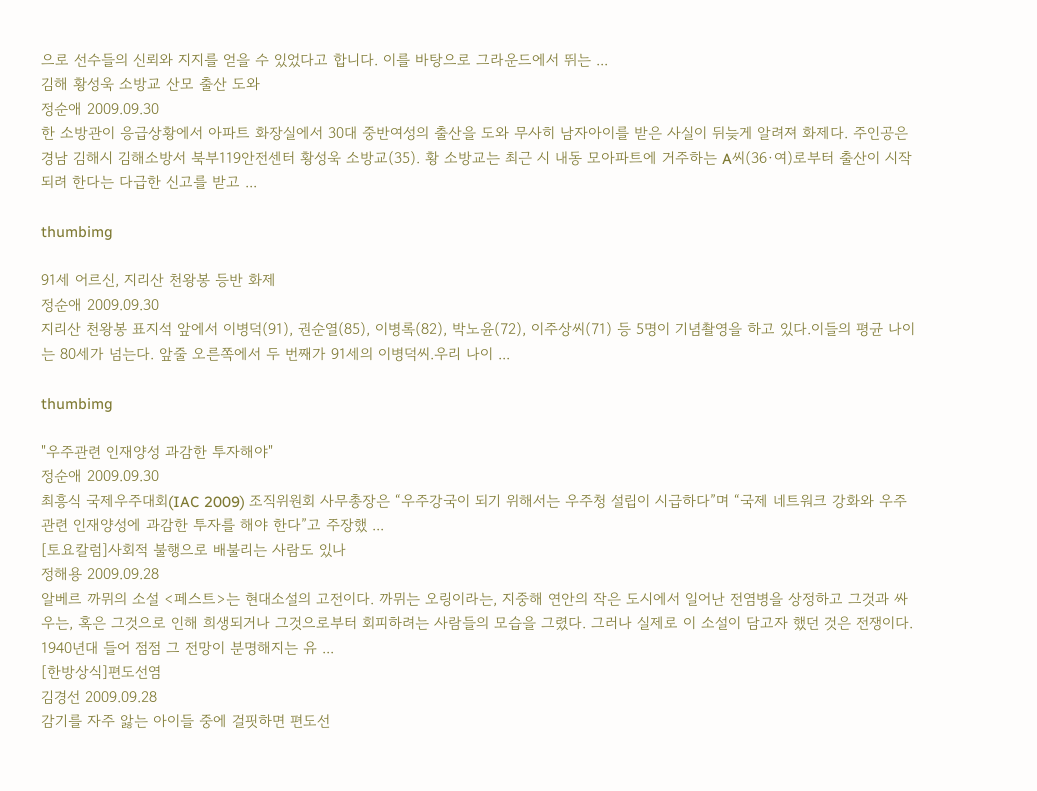으로 선수들의 신뢰와 지지를 얻을 수 있었다고 합니다. 이를 바탕으로 그라운드에서 뛰는 ...
김해 황성욱 소방교 산모 출산 도와
정순애 2009.09.30
한 소방관이 응급상황에서 아파트 화장실에서 30대 중반여성의 출산을 도와 무사히 남자아이를 받은 사실이 뒤늦게 알려져 화제다. 주인공은 경남 김해시 김해소방서 북부119안전센터 황성욱 소방교(35). 황 소방교는 최근 시 내동 모아파트에 거주하는 A씨(36·여)로부터 출산이 시작되려 한다는 다급한 신고를 받고 ...

thumbimg

91세 어르신, 지리산 천왕봉 등반 화제
정순애 2009.09.30
지리산 천왕봉 표지석 앞에서 이병덕(91), 권순열(85), 이병록(82), 박노윤(72), 이주상씨(71) 등 5명이 기념촬영을 하고 있다.이들의 평균 나이는 80세가 넘는다. 앞줄 오른쪽에서 두 번째가 91세의 이병덕씨.우리 나이 ...

thumbimg

"우주관련 인재양성 과감한 투자해야"
정순애 2009.09.30
최흥식 국제우주대회(IAC 2009) 조직위원회 사무총장은 “우주강국이 되기 위해서는 우주청 설립이 시급하다”며 “국제 네트워크 강화와 우주관련 인재양성에 과감한 투자를 해야 한다”고 주장했 ...
[토요칼럼]사회적 불행으로 배불리는 사람도 있나
정해용 2009.09.28
알베르 까뮈의 소설 <페스트>는 현대소설의 고전이다. 까뮈는 오링이라는, 지중해 연안의 작은 도시에서 일어난 전염병을 상정하고 그것과 싸우는, 혹은 그것으로 인해 희생되거나 그것으로부터 회피하려는 사람들의 모습을 그렸다. 그러나 실제로 이 소설이 담고자 했던 것은 전쟁이다. 1940년대 들어 점점 그 전망이 분명해지는 유 ...
[한방상식]편도선염
김경선 2009.09.28
감기를 자주 앓는 아이들 중에 걸핏하면 편도선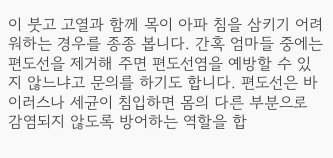이 붓고 고열과 함께 목이 아파 침을 삼키기 어려워하는 경우를 종종 봅니다. 간혹 엄마들 중에는 편도선을 제거해 주면 편도선염을 예방할 수 있지 않느냐고 문의를 하기도 합니다. 편도선은 바이러스나 세균이 침입하면 몸의 다른 부분으로 감염되지 않도록 방어하는 역할을 합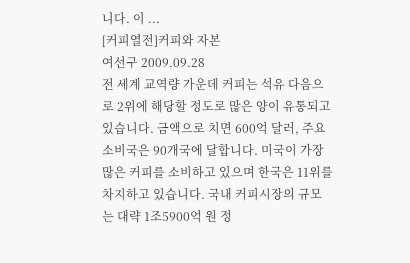니다. 이 ...
[커피열전]커피와 자본
여선구 2009.09.28
전 세계 교역량 가운데 커피는 석유 다음으로 2위에 해당할 정도로 많은 양이 유통되고 있습니다. 금액으로 치면 600억 달러, 주요 소비국은 90개국에 달합니다. 미국이 가장 많은 커피를 소비하고 있으며 한국은 11위를 차지하고 있습니다. 국내 커피시장의 규모는 대략 1조5900억 원 정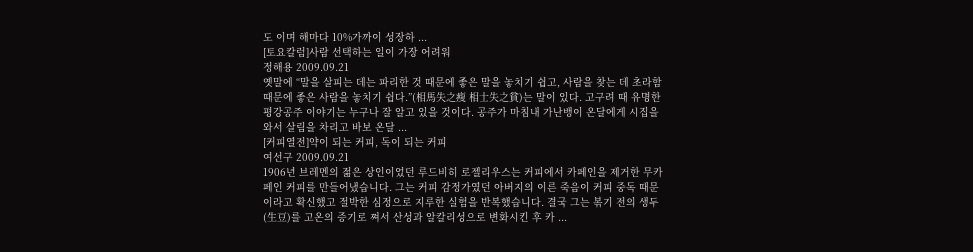도 이며 해마다 10%가까이 성장하 ...
[토요칼럼]사람 선택하는 일이 가장 어려워
정해용 2009.09.21
옛말에 “말을 살피는 데는 파리한 것 때문에 좋은 말을 놓치기 쉽고, 사람을 찾는 데 초라함 때문에 좋은 사람을 놓치기 쉽다.”(相馬失之瘦 相士失之貧)는 말이 있다. 고구려 때 유명한 평강공주 이야기는 누구나 잘 알고 있을 것이다. 공주가 마침내 가난뱅이 온달에게 시집을 와서 살림을 차리고 바보 온달 ...
[커피열전]약이 되는 커피, 독이 되는 커피
여선구 2009.09.21
1906년 브레멘의 젊은 상인이었던 루드비히 로젤리우스는 커피에서 카페인을 제거한 무카페인 커피를 만들어냈습니다. 그는 커피 감정가였던 아버지의 이른 죽음이 커피 중독 때문이라고 확신했고 절박한 심정으로 지루한 실험을 반복했습니다. 결국 그는 볶기 전의 생두(生豆)를 고온의 증기로 쪄서 산성과 알칼리성으로 변화시킨 후 카 ...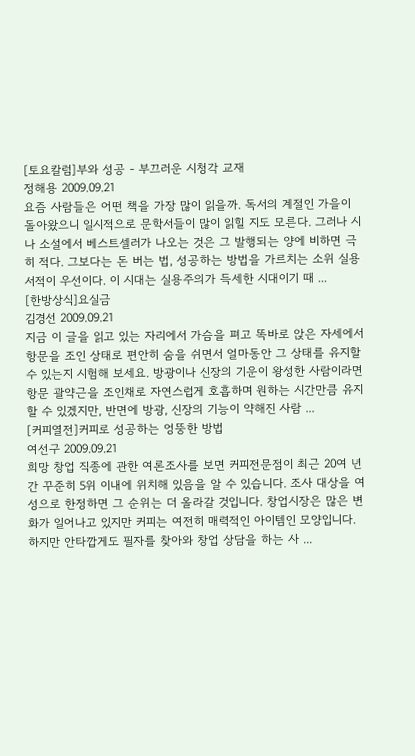[토요칼럼]부와 성공 - 부끄러운 시청각 교재
정해용 2009.09.21
요즘 사람들은 어떤 책을 가장 많이 읽을까. 독서의 계절인 가을이 돌아왔으니 일시적으로 문학서들이 많이 읽힐 지도 모른다. 그러나 시나 소설에서 베스트셀러가 나오는 것은 그 발행되는 양에 비하면 극히 적다. 그보다는 돈 버는 법, 성공하는 방법을 가르치는 소위 실용서적이 우선이다. 이 시대는 실용주의가 득세한 시대이기 때 ...
[한방상식]요실금
김경선 2009.09.21
지금 이 글을 읽고 있는 자리에서 가슴을 펴고 똑바로 앉은 자세에서 항문을 조인 상태로 편안히 숨을 쉬면서 얼마동안 그 상태를 유지할 수 있는지 시험해 보세요. 방광이나 신장의 기운이 왕성한 사람이라면 항문 괄약근을 조인채로 자연스럽게 호흡하며 원하는 시간만큼 유지할 수 있겠지만, 반면에 방광, 신장의 기능이 약해진 사람 ...
[커피열전]커피로 성공하는 엉뚱한 방법
여선구 2009.09.21
희망 창업 직종에 관한 여론조사를 보면 커피전문점이 최근 20여 년 간 꾸준히 5위 이내에 위치해 있음을 알 수 있습니다. 조사 대상을 여성으로 한정하면 그 순위는 더 올라갈 것입니다. 창업시장은 많은 변화가 일어나고 있지만 커피는 여전히 매력적인 아이템인 모양입니다. 하지만 안타깝게도 필자를 찾아와 창업 상담을 하는 사 ...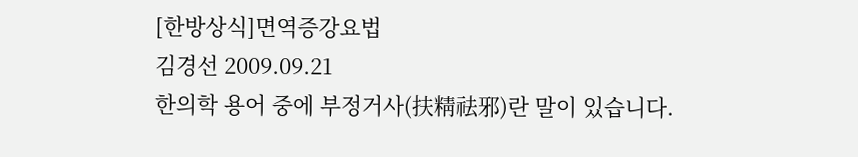[한방상식]면역증강요법
김경선 2009.09.21
한의학 용어 중에 부정거사(扶精祛邪)란 말이 있습니다.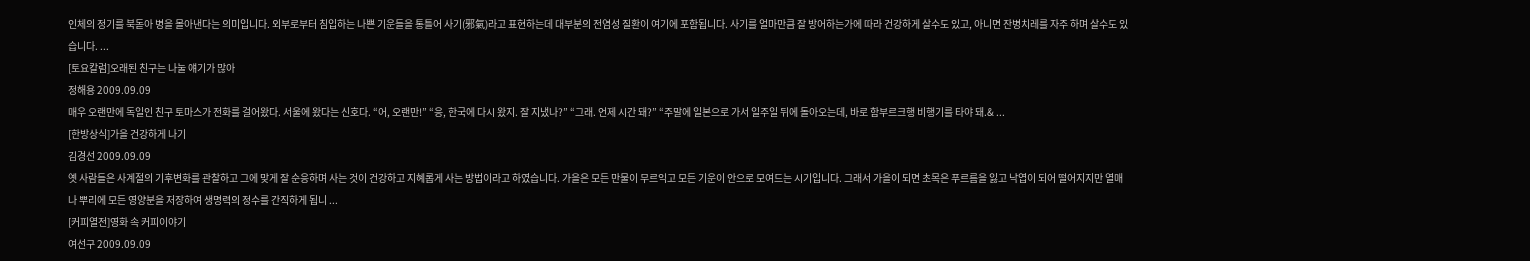인체의 정기를 북돋아 병을 몰아낸다는 의미입니다. 외부로부터 침입하는 나쁜 기운들을 통틀어 사기(邪氣)라고 표현하는데 대부분의 전염성 질환이 여기에 포함됩니다. 사기를 얼마만큼 잘 방어하는가에 따라 건강하게 살수도 있고, 아니면 잔병치레를 자주 하며 살수도 있습니다. ...
[토요칼럼]오래된 친구는 나눌 얘기가 많아
정해용 2009.09.09
매우 오랜만에 독일인 친구 토마스가 전화를 걸어왔다. 서울에 왔다는 신호다. “어, 오랜만!” “응, 한국에 다시 왔지. 잘 지냈나?” “그래. 언제 시간 돼?” “주말에 일본으로 가서 일주일 뒤에 돌아오는데, 바로 함부르크행 비행기를 타야 돼.& ...
[한방상식]가을 건강하게 나기
김경선 2009.09.09
옛 사람들은 사계절의 기후변화를 관찰하고 그에 맞게 잘 순응하며 사는 것이 건강하고 지혜롭게 사는 방법이라고 하였습니다. 가을은 모든 만물이 무르익고 모든 기운이 안으로 모여드는 시기입니다. 그래서 가을이 되면 초목은 푸르름을 잃고 낙엽이 되어 떨어지지만 열매나 뿌리에 모든 영양분을 저장하여 생명력의 정수를 간직하게 됩니 ...
[커피열전]영화 속 커피이야기
여선구 2009.09.09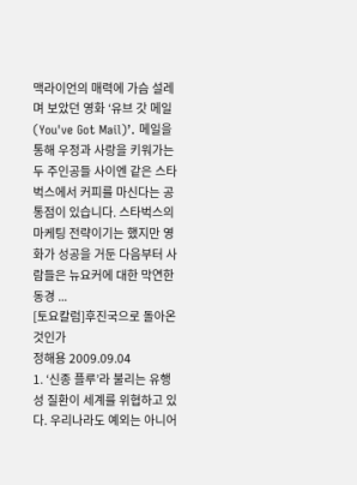맥라이언의 매력에 가슴 설레며 보았던 영화 ‘유브 갓 메일(You've Got Mail)’. 메일을 통해 우정과 사랑을 키워가는 두 주인공들 사이엔 같은 스타벅스에서 커피를 마신다는 공통점이 있습니다. 스타벅스의 마케팅 전략이기는 했지만 영화가 성공을 거둔 다음부터 사람들은 뉴요커에 대한 막연한 동경 ...
[토요칼럼]후진국으로 돌아온 것인가
정해용 2009.09.04
1. ‘신종 플루’라 불리는 유행성 질환이 세계를 위협하고 있다. 우리나라도 예외는 아니어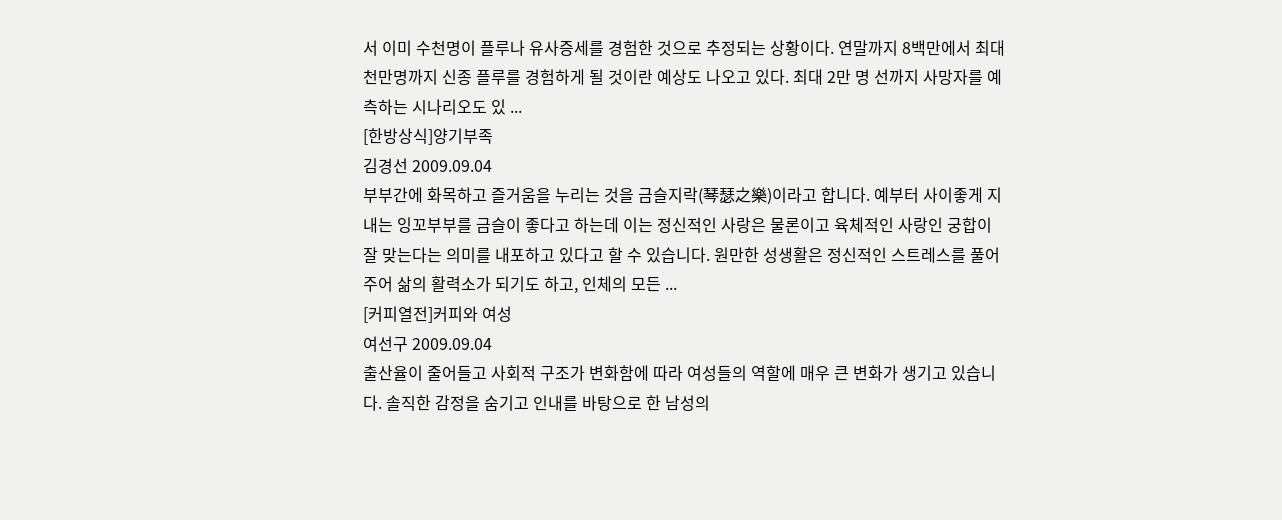서 이미 수천명이 플루나 유사증세를 경험한 것으로 추정되는 상황이다. 연말까지 8백만에서 최대 천만명까지 신종 플루를 경험하게 될 것이란 예상도 나오고 있다. 최대 2만 명 선까지 사망자를 예측하는 시나리오도 있 ...
[한방상식]양기부족
김경선 2009.09.04
부부간에 화목하고 즐거움을 누리는 것을 금슬지락(琴瑟之樂)이라고 합니다. 예부터 사이좋게 지내는 잉꼬부부를 금슬이 좋다고 하는데 이는 정신적인 사랑은 물론이고 육체적인 사랑인 궁합이 잘 맞는다는 의미를 내포하고 있다고 할 수 있습니다. 원만한 성생활은 정신적인 스트레스를 풀어 주어 삶의 활력소가 되기도 하고, 인체의 모든 ...
[커피열전]커피와 여성
여선구 2009.09.04
출산율이 줄어들고 사회적 구조가 변화함에 따라 여성들의 역할에 매우 큰 변화가 생기고 있습니다. 솔직한 감정을 숨기고 인내를 바탕으로 한 남성의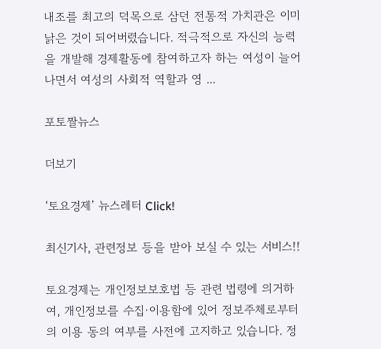내조를 최고의 덕목으로 삼던 전통적 가치관은 이미 낡은 것이 되어버렸습니다. 적극적으로 자신의 능력을 개발해 경제활동에 참여하고자 하는 여성이 늘어나면서 여성의 사회적 역할과 영 ...

포토짤뉴스

더보기

‘토요경제’ 뉴스레터 Click!

최신기사, 관련정보 등을 받아 보실 수 있는 서비스!!

토요경제는 개인정보보호법 등 관련 법령에 의거하여, 개인정보를 수집·이용함에 있어 정보주체로부터의 이용 동의 여부를 사전에 고지하고 있습니다. 정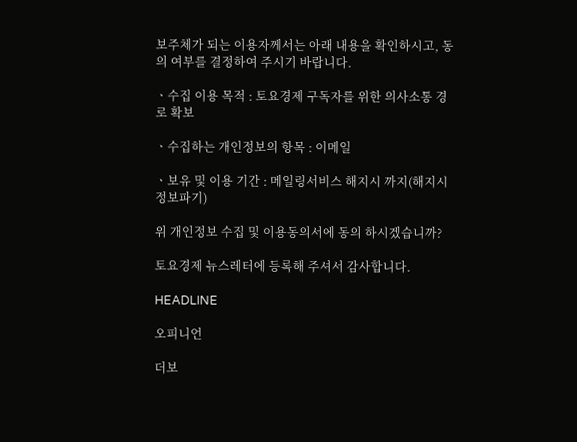보주체가 되는 이용자께서는 아래 내용을 확인하시고, 동의 여부를 결정하여 주시기 바랍니다.

ㆍ수집 이용 목적 : 토요경제 구독자를 위한 의사소통 경로 확보

ㆍ수집하는 개인정보의 항목 : 이메일

ㆍ보유 및 이용 기간 : 메일링서비스 해지시 까지(해지시 정보파기)

위 개인정보 수집 및 이용동의서에 동의 하시겠습니까?

토요경제 뉴스레터에 등록해 주셔서 감사합니다.

HEADLINE

오피니언

더보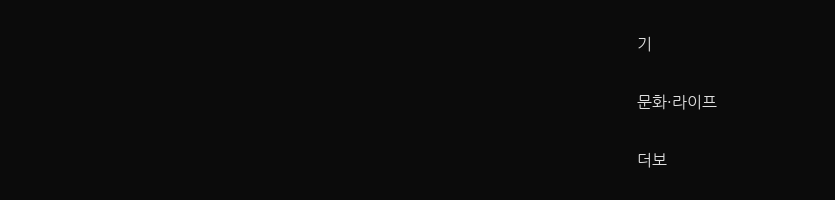기

문화·라이프

더보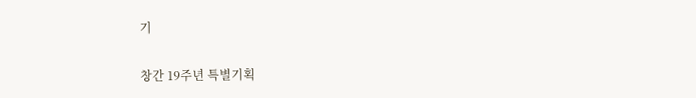기

창간 19주년 특별기획